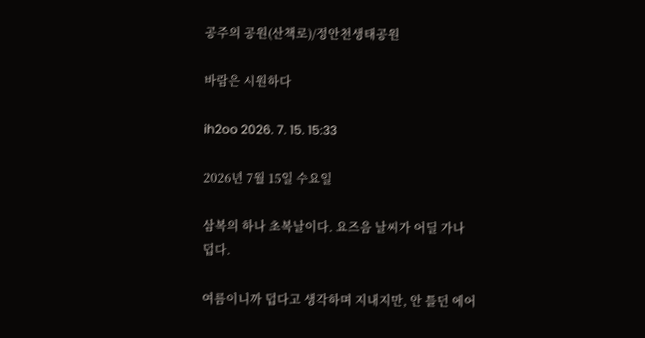공주의 공원(산책로)/정안천생태공원

바람은 시원하다

ih2oo 2026. 7. 15. 15:33

2026년 7월 15일 수요일

삼복의 하나 초복날이다. 요즈음 날씨가 어딜 가나 덥다.

여름이니까 덥다고 생각하며 지내지만, 안 틀던 에어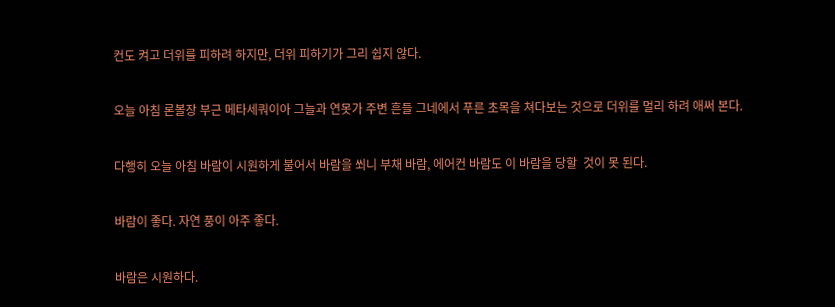컨도 켜고 더위를 피하려 하지만, 더위 피하기가 그리 쉽지 않다.

오늘 아침 론볼장 부근 메타세쿼이아 그늘과 연못가 주변 흔들 그네에서 푸른 초목을 쳐다보는 것으로 더위를 멀리 하려 애써 본다.

다행히 오늘 아침 바람이 시원하게 불어서 바람을 쐬니 부채 바람, 에어컨 바람도 이 바람을 당할  것이 못 된다.

바람이 좋다. 자연 풍이 아주 좋다.

바람은 시원하다.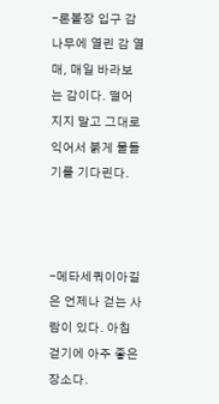-론볼장 입구 감나무에 열린 감 열매, 매일 바라보는 감이다. 떨어지지 말고 그대로 익어서 붉게 물들기를 기다린다.



-메타세쿼이아길은 언제나 걷는 사람이 있다. 아침 걷기에 아주 좋은 장소다.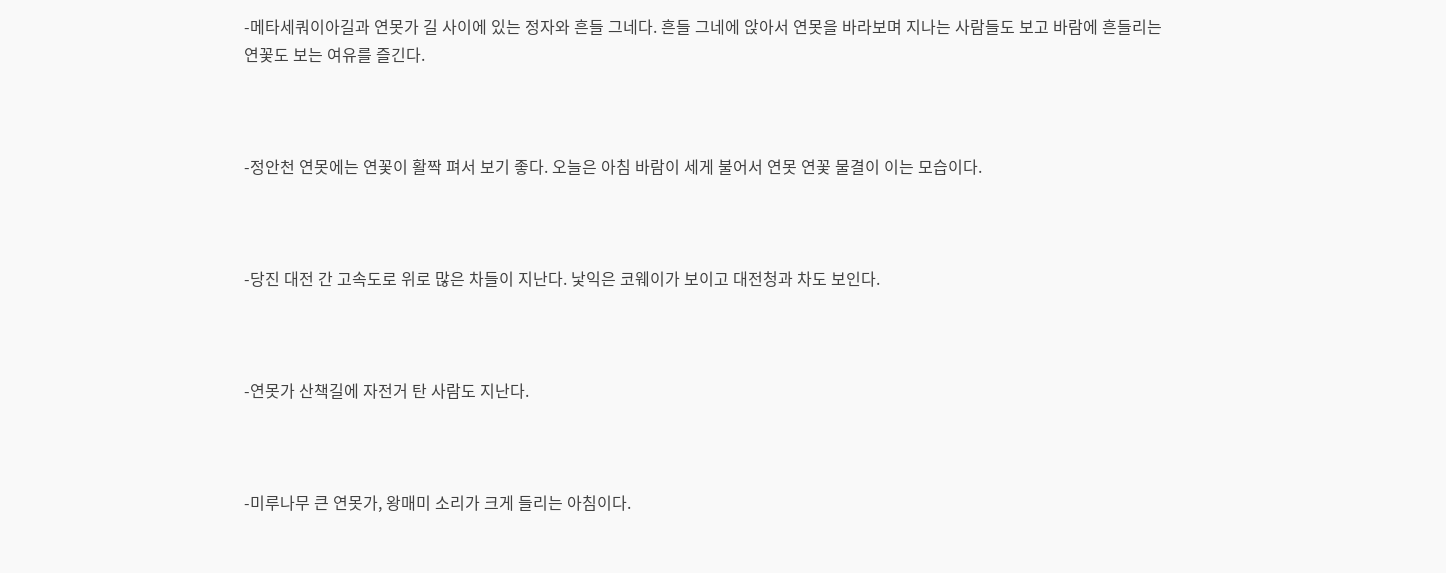-메타세쿼이아길과 연못가 길 사이에 있는 정자와 흔들 그네다. 흔들 그네에 앉아서 연못을 바라보며 지나는 사람들도 보고 바람에 흔들리는 연꽃도 보는 여유를 즐긴다.



-정안천 연못에는 연꽃이 활짝 펴서 보기 좋다. 오늘은 아침 바람이 세게 불어서 연못 연꽃 물결이 이는 모습이다.



-당진 대전 간 고속도로 위로 많은 차들이 지난다. 낯익은 코웨이가 보이고 대전청과 차도 보인다.



-연못가 산책길에 자전거 탄 사람도 지난다.



-미루나무 큰 연못가, 왕매미 소리가 크게 들리는 아침이다.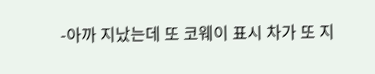-아까 지났는데 또 코웨이 표시 차가 또 지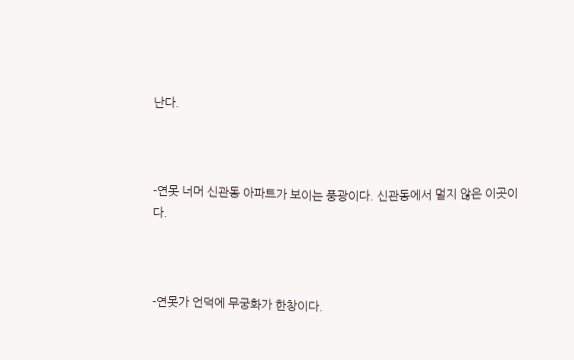난다.



-연못 너머 신관동 아파트가 보이는 풍광이다. 신관동에서 멀지 않은 이곳이다.



-연못가 언덕에 무궁화가 한창이다.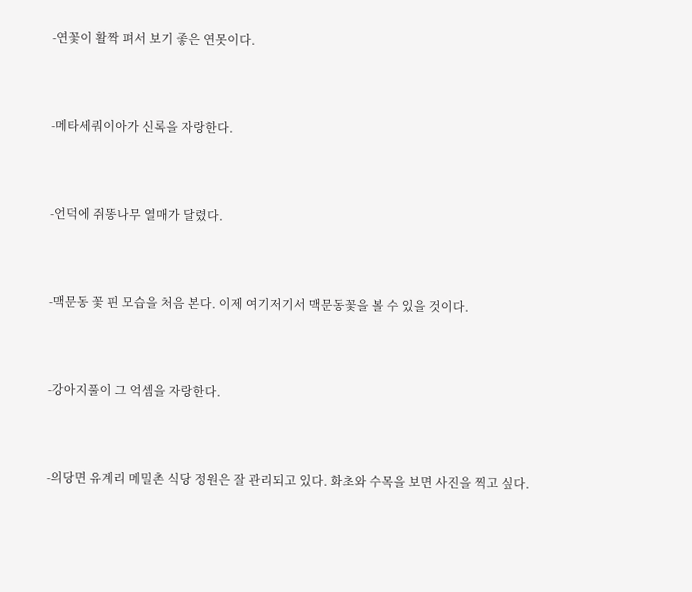-연꽃이 활짝 펴서 보기 좋은 연못이다.



-메타세쿼이아가 신록을 자랑한다.



-언덕에 쥐똥나무 열매가 달렸다.



-맥문동 꽃 핀 모습을 처음 본다. 이제 여기저기서 맥문동꽃을 볼 수 있을 것이다.



-강아지풀이 그 억셈을 자랑한다.



-의당면 유계리 메밀촌 식당 정원은 잘 관리되고 있다. 화초와 수목을 보면 사진을 찍고 싶다.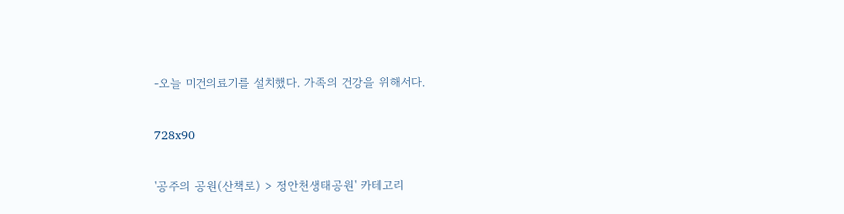-오늘 미건의료기를 설치했다. 가족의 건강을 위해서다.

728x90

'공주의 공원(산책로) > 정안천생태공원' 카테고리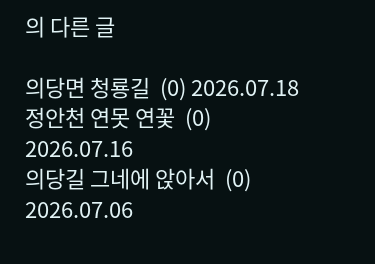의 다른 글

의당면 청룡길  (0) 2026.07.18
정안천 연못 연꽃  (0) 2026.07.16
의당길 그네에 앉아서  (0) 2026.07.06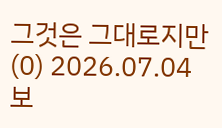그것은 그대로지만  (0) 2026.07.04
보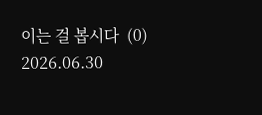이는 걸 봅시다  (0) 2026.06.30